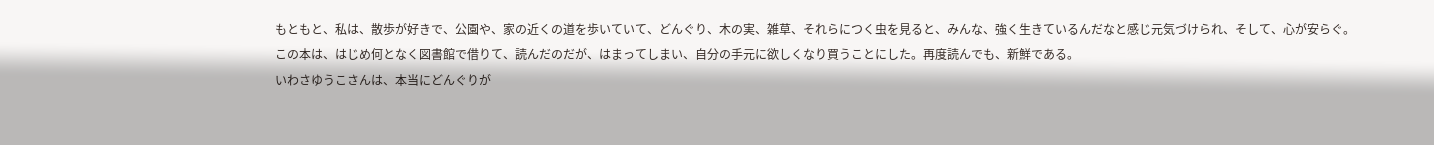もともと、私は、散歩が好きで、公園や、家の近くの道を歩いていて、どんぐり、木の実、雑草、それらにつく虫を見ると、みんな、強く生きているんだなと感じ元気づけられ、そして、心が安らぐ。
この本は、はじめ何となく図書館で借りて、読んだのだが、はまってしまい、自分の手元に欲しくなり買うことにした。再度読んでも、新鮮である。
いわさゆうこさんは、本当にどんぐりが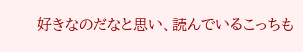好きなのだなと思い、読んでいるこっちも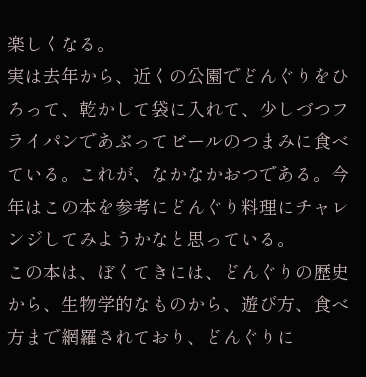楽しくなる。
実は去年から、近くの公園でどんぐりをひろって、乾かして袋に入れて、少しづつフライパンであぶってビールのつまみに食べている。これが、なかなかおつである。今年はこの本を参考にどんぐり料理にチャレンジしてみようかなと思っている。
この本は、ぼくてきには、どんぐりの歴史から、生物学的なものから、遊び方、食べ方まで網羅されており、どんぐりに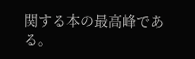関する本の最高峰である。